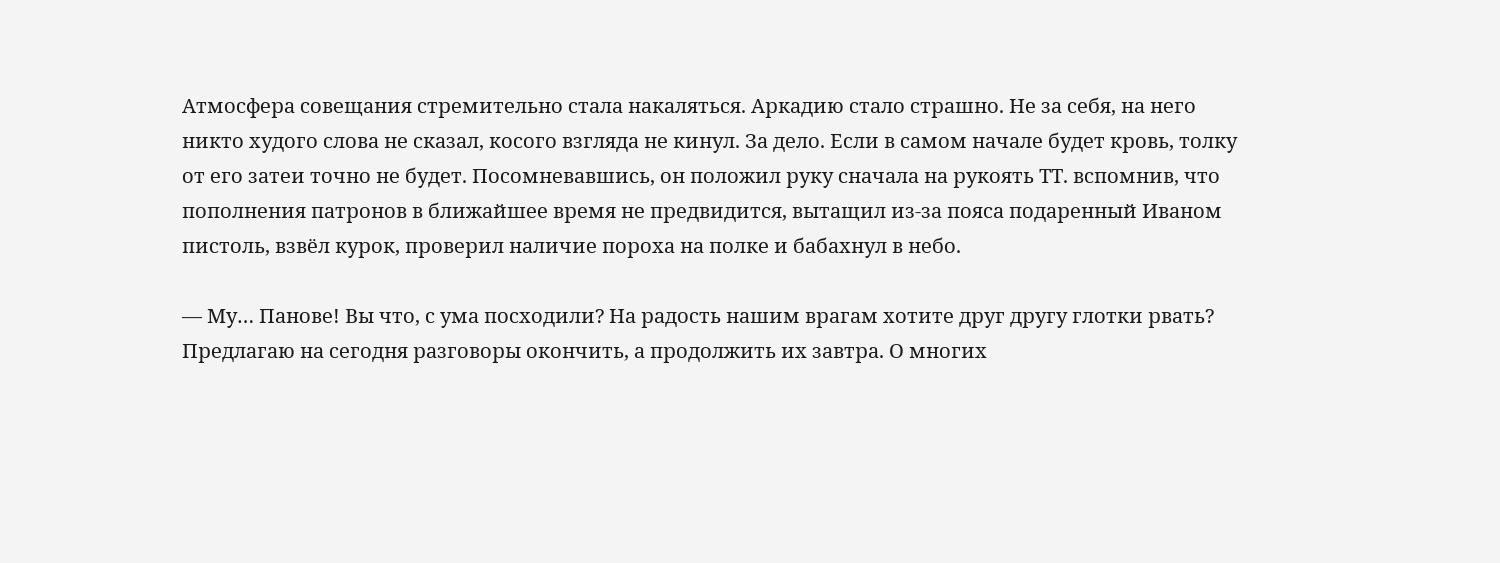Атмосфера совещания стремительно стала накаляться. Аркадию стало страшно. Не за себя, на него никто худого слова не сказал, косого взгляда не кинул. За дело. Если в самом начале будет кровь, толку от его затеи точно не будет. Посомневавшись, он положил руку сначала на рукоять ТТ. вспомнив, что пополнения патронов в ближайшее время не предвидится, вытащил из-за пояса подаренный Иваном пистоль, взвёл курок, проверил наличие пороха на полке и бабахнул в небо.

— Му… Панове! Вы что, с ума посходили? На радость нашим врагам хотите друг другу глотки рвать? Предлагаю на сегодня разговоры окончить, а продолжить их завтра. О многих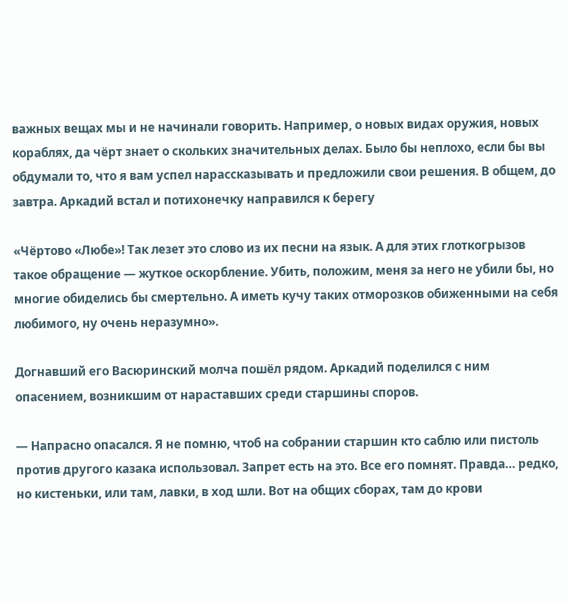важных вещах мы и не начинали говорить. Например, о новых видах оружия, новых кораблях, да чёрт знает о скольких значительных делах. Было бы неплохо, если бы вы обдумали то, что я вам успел нарассказывать и предложили свои решения. В общем, до завтра. Аркадий встал и потихонечку направился к берегу

«Чёртово «Любе»! Так лезет это слово из их песни на язык. А для этих глоткогрызов такое обращение — жуткое оскорбление. Убить, положим, меня за него не убили бы, но многие обиделись бы смертельно. А иметь кучу таких отморозков обиженными на себя любимого, ну очень неразумно».

Догнавший его Васюринский молча пошёл рядом. Аркадий поделился с ним опасением, возникшим от нараставших среди старшины споров.

— Напрасно опасался. Я не помню, чтоб на собрании старшин кто саблю или пистоль против другого казака использовал. Запрет есть на это. Все его помнят. Правда… редко, но кистеньки, или там, лавки, в ход шли. Вот на общих сборах, там до крови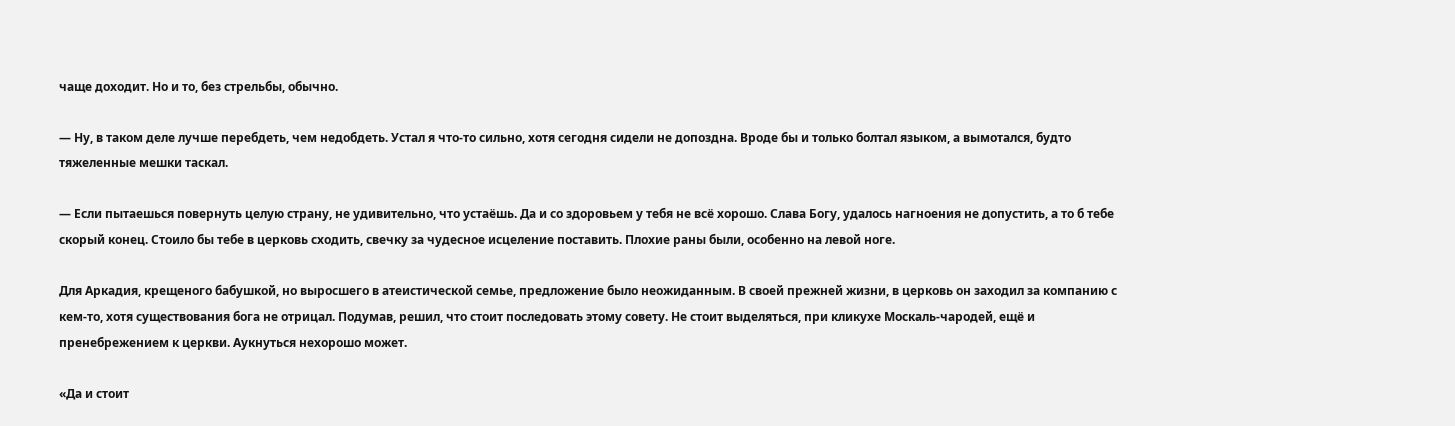чаще доходит. Но и то, без стрельбы, обычно.

— Ну, в таком деле лучше перебдеть, чем недобдеть. Устал я что-то сильно, хотя сегодня сидели не допоздна. Вроде бы и только болтал языком, а вымотался, будто тяжеленные мешки таскал.

— Если пытаешься повернуть целую страну, не удивительно, что устаёшь. Да и со здоровьем у тебя не всё хорошо. Слава Богу, удалось нагноения не допустить, а то б тебе скорый конец. Стоило бы тебе в церковь сходить, свечку за чудесное исцеление поставить. Плохие раны были, особенно на левой ноге.

Для Аркадия, крещеного бабушкой, но выросшего в атеистической семье, предложение было неожиданным. В своей прежней жизни, в церковь он заходил за компанию с кем-то, хотя существования бога не отрицал. Подумав, решил, что стоит последовать этому совету. Не стоит выделяться, при кликухе Москаль-чародей, ещё и пренебрежением к церкви. Аукнуться нехорошо может.

«Да и стоит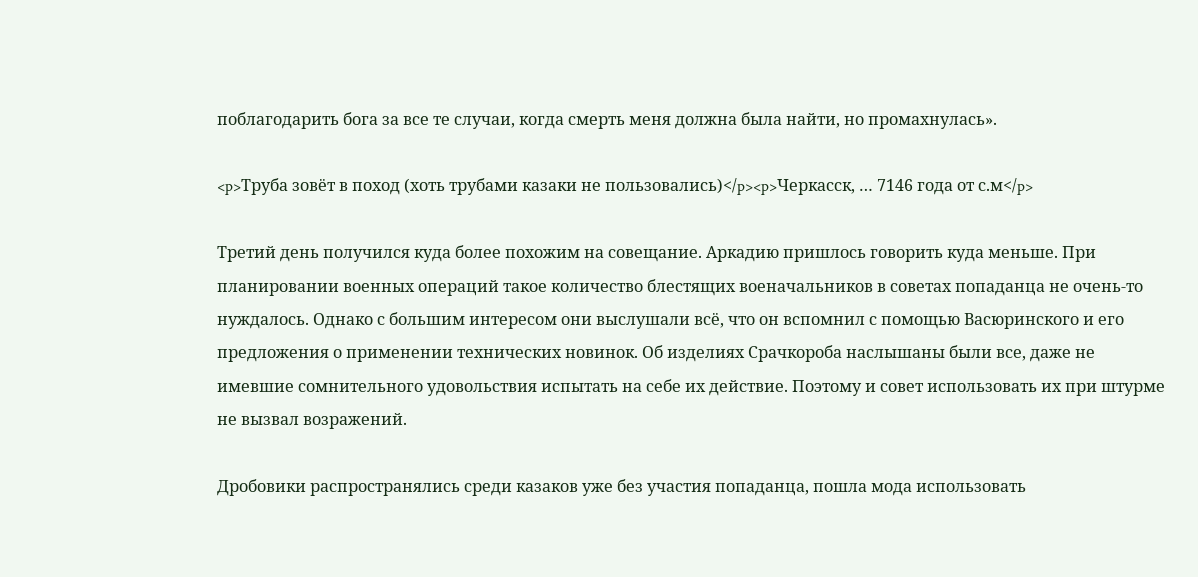поблагодарить бога за все те случаи, когда смерть меня должна была найти, но промахнулась».

<p>Труба зовёт в поход (хоть трубами казаки не пользовались)</p><p>Черкасск, … 7146 года от с.м</p>

Третий день получился куда более похожим на совещание. Аркадию пришлось говорить куда меньше. При планировании военных операций такое количество блестящих военачальников в советах попаданца не очень-то нуждалось. Однако с большим интересом они выслушали всё, что он вспомнил с помощью Васюринского и его предложения о применении технических новинок. Об изделиях Срачкороба наслышаны были все, даже не имевшие сомнительного удовольствия испытать на себе их действие. Поэтому и совет использовать их при штурме не вызвал возражений.

Дробовики распространялись среди казаков уже без участия попаданца, пошла мода использовать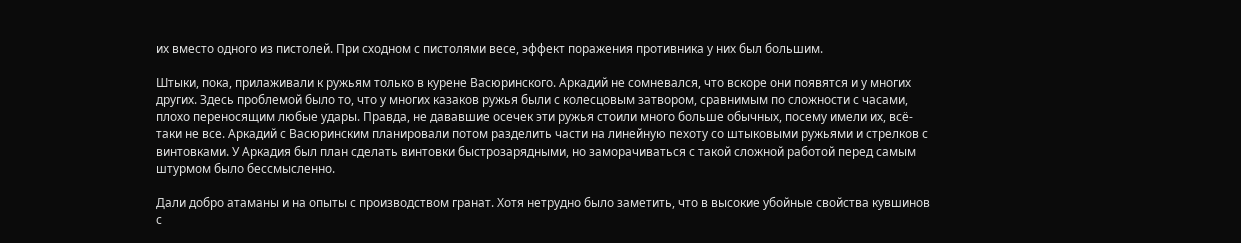их вместо одного из пистолей. При сходном с пистолями весе, эффект поражения противника у них был большим.

Штыки, пока, прилаживали к ружьям только в курене Васюринского. Аркадий не сомневался, что вскоре они появятся и у многих других. Здесь проблемой было то, что у многих казаков ружья были с колесцовым затвором, сравнимым по сложности с часами, плохо переносящим любые удары. Правда, не дававшие осечек эти ружья стоили много больше обычных, посему имели их, всё-таки не все. Аркадий с Васюринским планировали потом разделить части на линейную пехоту со штыковыми ружьями и стрелков с винтовками. У Аркадия был план сделать винтовки быстрозарядными, но заморачиваться с такой сложной работой перед самым штурмом было бессмысленно.

Дали добро атаманы и на опыты с производством гранат. Хотя нетрудно было заметить, что в высокие убойные свойства кувшинов с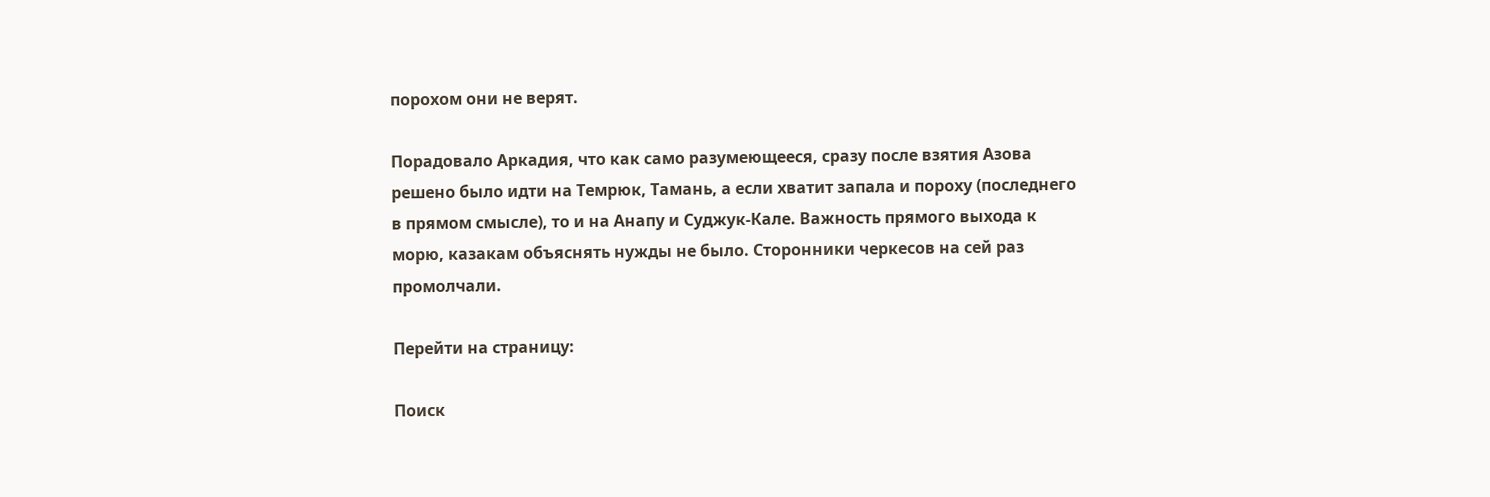порохом они не верят.

Порадовало Аркадия, что как само разумеющееся, сразу после взятия Азова решено было идти на Темрюк, Тамань, а если хватит запала и пороху (последнего в прямом смысле), то и на Анапу и Суджук-Кале. Важность прямого выхода к морю, казакам объяснять нужды не было. Сторонники черкесов на сей раз промолчали.

Перейти на страницу:

Поиск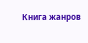Книга жанров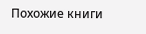Похожие книги